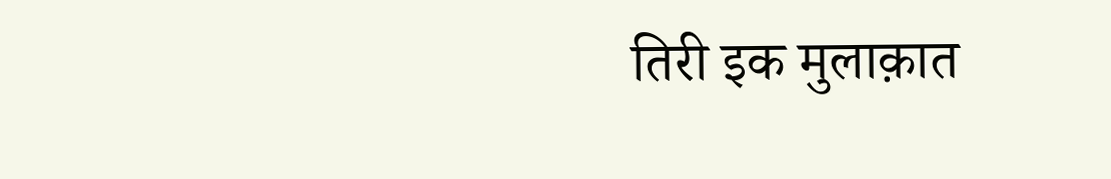तिरी इक मुलाक़ात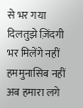से भर गया दिलतुझे ज़िंदगी भर मिलेंगे नहीं हममुनासिब नहीं अब हमारा लगे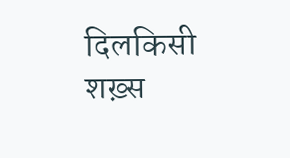दिलकिसी शख़्स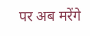पर अब मरेंगे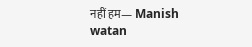नहीं हम— Manish watan